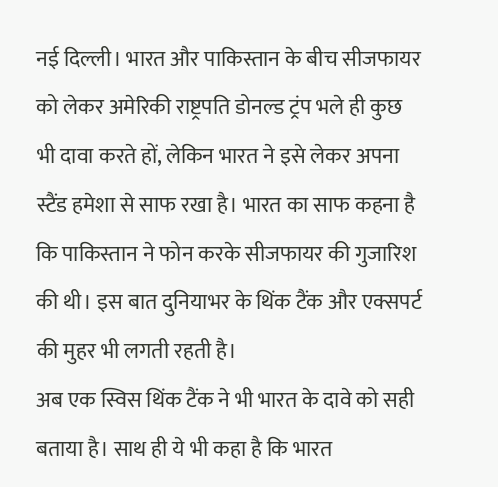नई दिल्ली। भारत और पाकिस्तान के बीच सीजफायर को लेकर अमेरिकी राष्ट्रपति डोनल्ड ट्रंप भले ही कुछ भी दावा करते हों, लेकिन भारत ने इसे लेकर अपना स्टैंड हमेशा से साफ रखा है। भारत का साफ कहना है कि पाकिस्तान ने फोन करके सीजफायर की गुजारिश की थी। इस बात दुनियाभर के थिंक टैंक और एक्सपर्ट की मुहर भी लगती रहती है।
अब एक स्विस थिंक टैंक ने भी भारत के दावे को सही बताया है। साथ ही ये भी कहा है कि भारत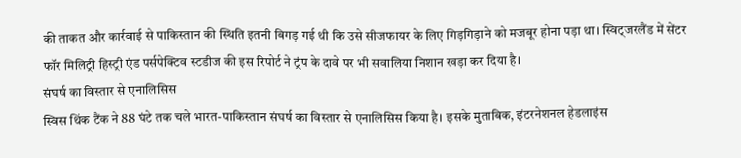की ताकत और कार्रवाई से पाकिस्तान की स्थिति इतनी बिगड़ गई थी कि उसे सीजफायर के लिए गिड़गिड़ाने को मजबूर होना पड़ा था। स्विट्जरलैंड में सेंटर फॉर मिलिट्री हिस्ट्री एंड पर्सपेक्टिव स्टडीज की इस रिपोर्ट ने ट्रंप के दावे पर भी सवालिया निशान खड़ा कर दिया है।
संघर्ष का विस्तार से एनालिसिस
स्विस थिंक टैंक ने 88 घंटे तक चले भारत-पाकिस्तान संघर्ष का विस्तार से एनालिसिस किया है। इसके मुताबिक, इंटरनेशनल हेडलाइंस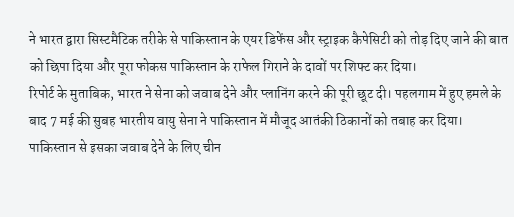ने भारत द्वारा सिस्टमैटिक तरीके से पाकिस्तान के एयर डिफेंस और स्ट्राइक कैपेसिटी को तोड़ दिए जाने की बात को छिपा दिया और पूरा फोकस पाकिस्तान के राफेल गिराने के दावों पर शिफ्ट कर दिया।
रिपोर्ट के मुताबिक, भारत ने सेना को जवाब देने और प्लानिंग करने की पूरी छूट दी। पहलगाम में हुए हमले के बाद 7 मई की सुबह भारतीय वायु सेना ने पाकिस्तान में मौजूद आतंकी ठिकानों को तबाह कर दिया। पाकिस्तान से इसका जवाब देने के लिए चीन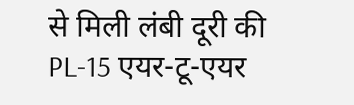से मिली लंबी दूरी की PL-15 एयर-टू-एयर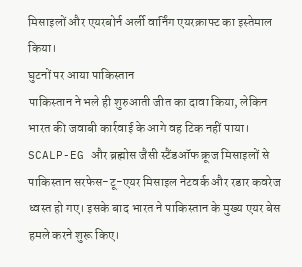मिसाइलों और एयरबोर्न अर्ली वार्निंग एयरक्राफ्ट का इस्तेमाल किया।
घुटनों पर आया पाकिस्तान
पाकिस्तान ने भले ही शुरुआती जीत का दावा किया, लेकिन भारत की जवाबी कार्रवाई के आगे वह टिक नहीं पाया। SCALP-EG और ब्रह्मोस जैसी स्टैंडऑफ क्रूज मिसाइलों से पाकिस्तान सरफेस-टू-एयर मिसाइल नेटवर्क और रडार कवरेज ध्वस्त हो गए। इसके बाद भारत ने पाकिस्तान के मुख्य एयर बेस हमले करने शुरू किए।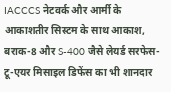IACCCS नेटवर्क और आर्मी के आकाशतीर सिस्टम के साथ आकाश, बराक-8 और S-400 जैसे लेयर्ड सरफेस-टू-एयर मिसाइल डिफेंस का भी शानदार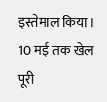इस्तेमाल किया। 10 मई तक खेल पूरी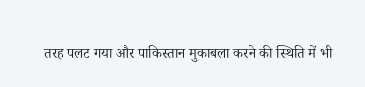तरह पलट गया और पाकिस्तान मुकाबला करने की स्थिति में भी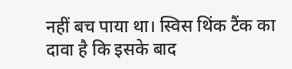नहीं बच पाया था। स्विस थिंक टैंक का दावा है कि इसके बाद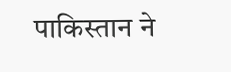पाकिस्तान ने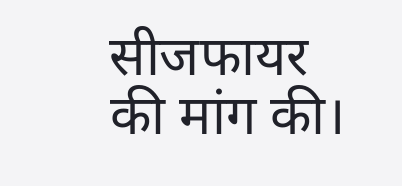सीजफायर की मांग की।